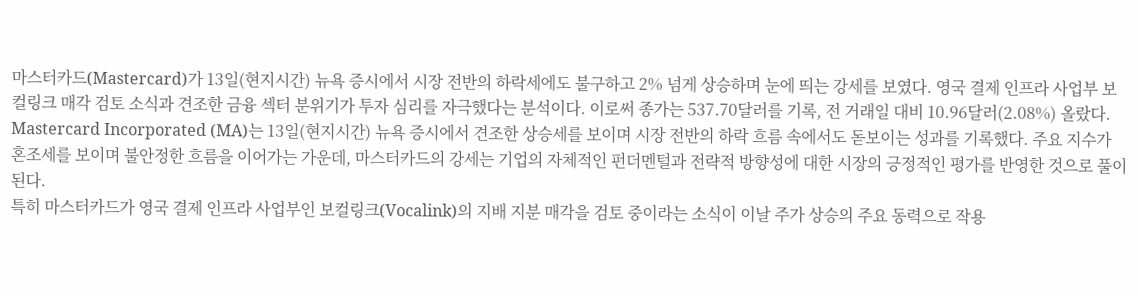마스터카드(Mastercard)가 13일(현지시간) 뉴욕 증시에서 시장 전반의 하락세에도 불구하고 2% 넘게 상승하며 눈에 띄는 강세를 보였다. 영국 결제 인프라 사업부 보컬링크 매각 검토 소식과 견조한 금융 섹터 분위기가 투자 심리를 자극했다는 분석이다. 이로써 종가는 537.70달러를 기록, 전 거래일 대비 10.96달러(2.08%) 올랐다.
Mastercard Incorporated (MA)는 13일(현지시간) 뉴욕 증시에서 견조한 상승세를 보이며 시장 전반의 하락 흐름 속에서도 돋보이는 성과를 기록했다. 주요 지수가 혼조세를 보이며 불안정한 흐름을 이어가는 가운데, 마스터카드의 강세는 기업의 자체적인 펀더멘털과 전략적 방향성에 대한 시장의 긍정적인 평가를 반영한 것으로 풀이된다.
특히 마스터카드가 영국 결제 인프라 사업부인 보컬링크(Vocalink)의 지배 지분 매각을 검토 중이라는 소식이 이날 주가 상승의 주요 동력으로 작용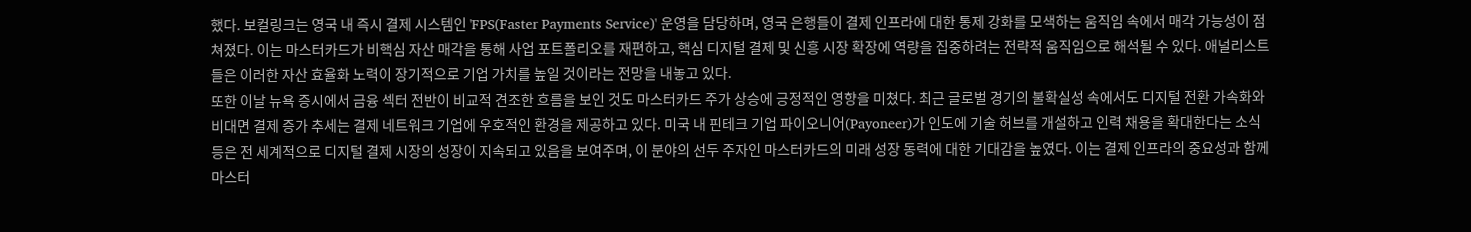했다. 보컬링크는 영국 내 즉시 결제 시스템인 'FPS(Faster Payments Service)' 운영을 담당하며, 영국 은행들이 결제 인프라에 대한 통제 강화를 모색하는 움직임 속에서 매각 가능성이 점쳐졌다. 이는 마스터카드가 비핵심 자산 매각을 통해 사업 포트폴리오를 재편하고, 핵심 디지털 결제 및 신흥 시장 확장에 역량을 집중하려는 전략적 움직임으로 해석될 수 있다. 애널리스트들은 이러한 자산 효율화 노력이 장기적으로 기업 가치를 높일 것이라는 전망을 내놓고 있다.
또한 이날 뉴욕 증시에서 금융 섹터 전반이 비교적 견조한 흐름을 보인 것도 마스터카드 주가 상승에 긍정적인 영향을 미쳤다. 최근 글로벌 경기의 불확실성 속에서도 디지털 전환 가속화와 비대면 결제 증가 추세는 결제 네트워크 기업에 우호적인 환경을 제공하고 있다. 미국 내 핀테크 기업 파이오니어(Payoneer)가 인도에 기술 허브를 개설하고 인력 채용을 확대한다는 소식 등은 전 세계적으로 디지털 결제 시장의 성장이 지속되고 있음을 보여주며, 이 분야의 선두 주자인 마스터카드의 미래 성장 동력에 대한 기대감을 높였다. 이는 결제 인프라의 중요성과 함께 마스터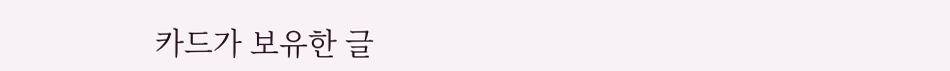카드가 보유한 글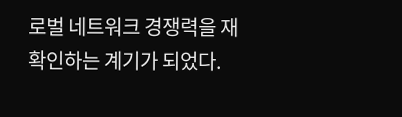로벌 네트워크 경쟁력을 재확인하는 계기가 되었다.